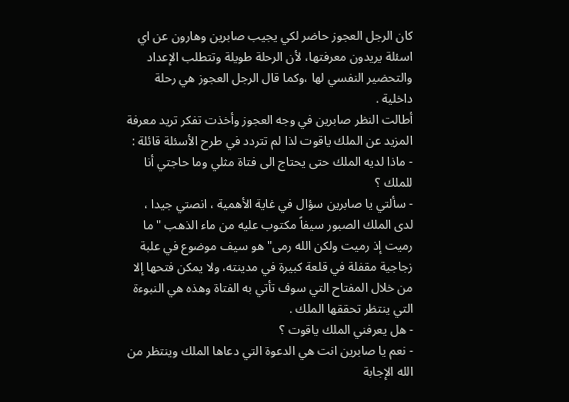كان الرجل العجوز حاضر لكي يجيب صابرين وهارون عن اي اسئلة يريدون معرفتها، لأن الرحلة طويلة وتتطلب الإعداد والتحضير النفسي لها ،وكما قال الرجل العجوز هي رحلة داخلية .
أطالت النظر صابرين في وجه العجوز وأخذت تفكر تريد معرفة المزيد عن الملك ياقوت لذا لم تتردد في طرح الأسئلة قائلة :
- ماذا لديه الملك حتى يحتاج الى فتاة مثلي وما حاجتي أنا للملك ؟
- سألتي يا صابرين سؤال في غاية الأهمية ، انصتي جيدا ، لدى الملك الصبور سيفاً مكتوب عليه من ماء الذهب " ما رميت إذ رميت ولكن الله رمى" هو سيف موضوع في علبة زجاجية مقفلة في قلعة كبيرة في مدينته، ولا يمكن فتحها إلا من خلال المفتاح التي سوف تأتي به الفتاة وهذه هي النبوءة التي ينتظر تحققها الملك .
- هل يعرفني الملك ياقوت ؟
- نعم يا صابرين انت هي الدعوة التي دعاها الملك وينتظر من الله الإجابة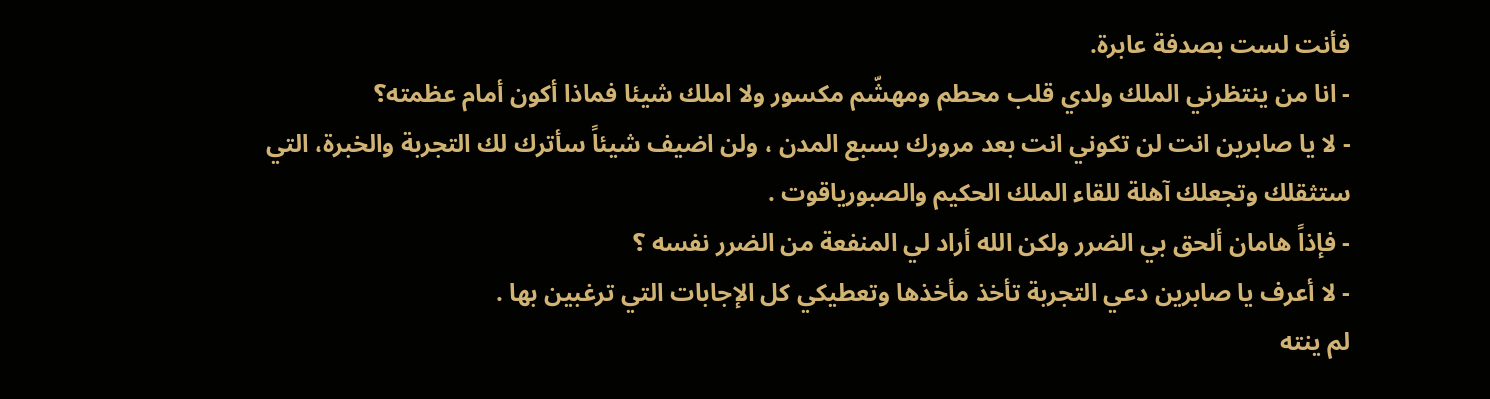فأنت لست بصدفة عابرة.
- انا من ينتظرني الملك ولدي قلب محطم ومهشّم مكسور ولا املك شيئا فماذا أكون أمام عظمته؟
- لا يا صابرين انت لن تكوني انت بعد مرورك بسبع المدن ، ولن اضيف شيئاً سأترك لك التجربة والخبرة، التي ستثقلك وتجعلك آهلة للقاء الملك الحكيم والصبورياقوت .
- فإذاً هامان ألحق بي الضرر ولكن الله أراد لي المنفعة من الضرر نفسه ؟
- لا أعرف يا صابرين دعي التجربة تأخذ مأخذها وتعطيكي كل الإجابات التي ترغبين بها .
لم ينته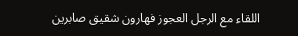اللقاء مع الرجل العجوز فهارون شقيق صابرين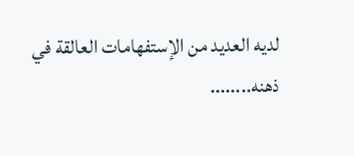لديه العديد من الإستفهامات العالقة في ذهنه........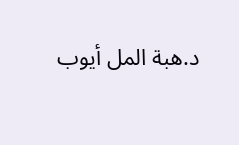د.هبة المل أيوب